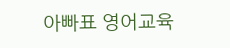아빠표 영어교육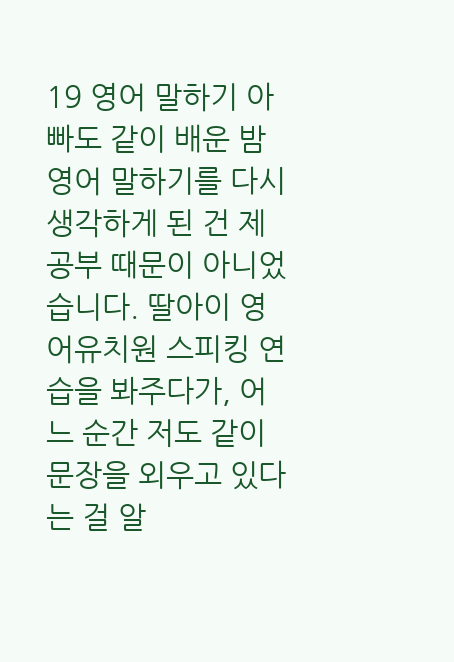19 영어 말하기 아빠도 같이 배운 밤 영어 말하기를 다시 생각하게 된 건 제 공부 때문이 아니었습니다. 딸아이 영어유치원 스피킹 연습을 봐주다가, 어느 순간 저도 같이 문장을 외우고 있다는 걸 알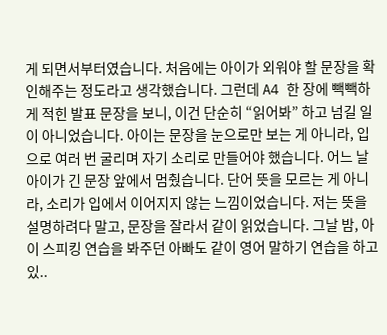게 되면서부터였습니다. 처음에는 아이가 외워야 할 문장을 확인해주는 정도라고 생각했습니다. 그런데 A4 한 장에 빽빽하게 적힌 발표 문장을 보니, 이건 단순히 “읽어봐” 하고 넘길 일이 아니었습니다. 아이는 문장을 눈으로만 보는 게 아니라, 입으로 여러 번 굴리며 자기 소리로 만들어야 했습니다. 어느 날 아이가 긴 문장 앞에서 멈췄습니다. 단어 뜻을 모르는 게 아니라, 소리가 입에서 이어지지 않는 느낌이었습니다. 저는 뜻을 설명하려다 말고, 문장을 잘라서 같이 읽었습니다. 그날 밤, 아이 스피킹 연습을 봐주던 아빠도 같이 영어 말하기 연습을 하고 있..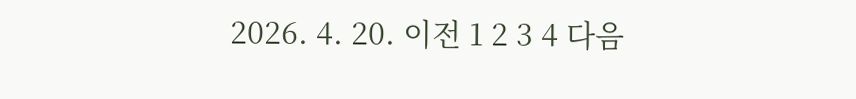2026. 4. 20. 이전 1 2 3 4 다음